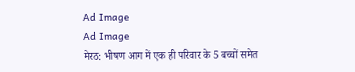Ad Image
Ad Image
मेरठ: भीषण आग में एक ही परिवार के 5 बच्चों समेत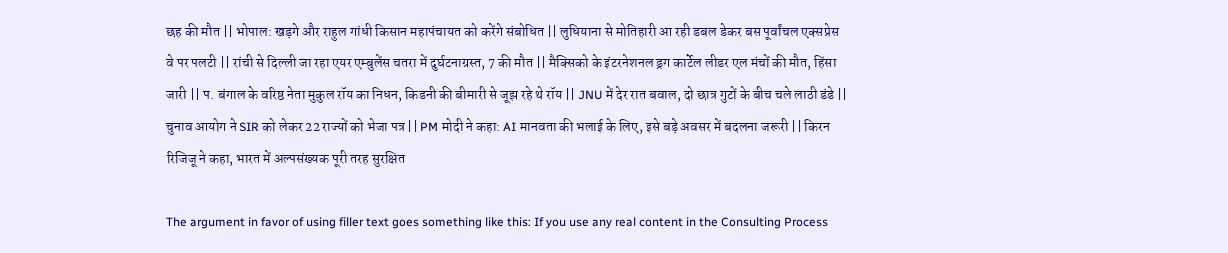छह की मौत || भोपाल: खड़गे और राहुल गांधी किसान महापंचायत को करेंगे संबोधित || लुधियाना से मोतिहारी आ रही डबल डेकर बस पूर्वांचल एक्सप्रेस वे पर पलटी || रांची से दिल्ली जा रहा एयर एम्बुलेंस चतरा में दुर्घटनाग्रस्त, 7 की मौत || मैक्सिको के इंटरनेशनल ड्रग कार्टेल लीडर एल मंचों की मौत, हिंसा जारी || प. बंगाल के वरिष्ठ नेता मुकुल रॉय का निधन, किडनी की बीमारी से जूझ रहे थे रॉय || JNU में देर रात बवाल, दो छात्र गुटों के बीच चले लाठी डंडे || चुनाव आयोग ने SIR को लेकर 22 राज्यों को भेजा पत्र || PM मोदी ने कहा: AI मानवता की भलाई के लिए, इसे बड़े अवसर में बदलना जरूरी || किरन रिजिजू ने कहा, भारत में अल्पसंख्यक पूरी तरह सुरक्षित

The argument in favor of using filler text goes something like this: If you use any real content in the Consulting Process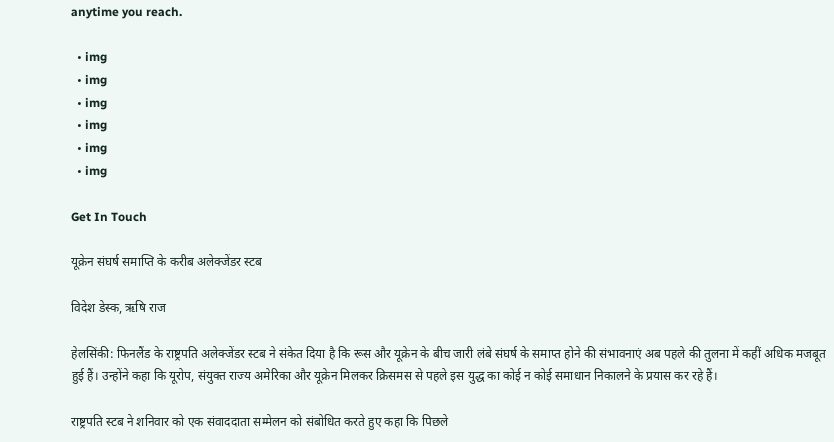anytime you reach.

  • img
  • img
  • img
  • img
  • img
  • img

Get In Touch

यूक्रेन संघर्ष समाप्ति के करीब अलेक्जेंडर स्टब

विदेश डेस्क, ऋषि राज

हेलसिंकी: फिनलैंड के राष्ट्रपति अलेक्जेंडर स्टब ने संकेत दिया है कि रूस और यूक्रेन के बीच जारी लंबे संघर्ष के समाप्त होने की संभावनाएं अब पहले की तुलना में कहीं अधिक मजबूत हुई हैं। उन्होंने कहा कि यूरोप, संयुक्त राज्य अमेरिका और यूक्रेन मिलकर क्रिसमस से पहले इस युद्ध का कोई न कोई समाधान निकालने के प्रयास कर रहे हैं।

राष्ट्रपति स्टब ने शनिवार को एक संवाददाता सम्मेलन को संबोधित करते हुए कहा कि पिछले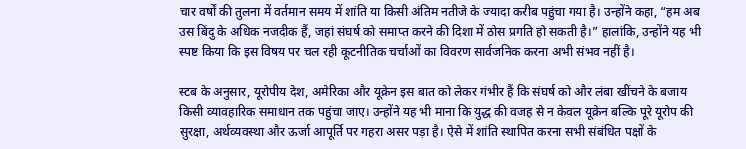चार वर्षों की तुलना में वर्तमान समय में शांति या किसी अंतिम नतीजे के ज्यादा करीब पहुंचा गया है। उन्होंने कहा, “हम अब उस बिंदु के अधिक नजदीक हैं, जहां संघर्ष को समाप्त करने की दिशा में ठोस प्रगति हो सकती है।” हालांकि, उन्होंने यह भी स्पष्ट किया कि इस विषय पर चल रही कूटनीतिक चर्चाओं का विवरण सार्वजनिक करना अभी संभव नहीं है।

स्टब के अनुसार, यूरोपीय देश, अमेरिका और यूक्रेन इस बात को लेकर गंभीर हैं कि संघर्ष को और लंबा खींचने के बजाय किसी व्यावहारिक समाधान तक पहुंचा जाए। उन्होंने यह भी माना कि युद्ध की वजह से न केवल यूक्रेन बल्कि पूरे यूरोप की सुरक्षा, अर्थव्यवस्था और ऊर्जा आपूर्ति पर गहरा असर पड़ा है। ऐसे में शांति स्थापित करना सभी संबंधित पक्षों के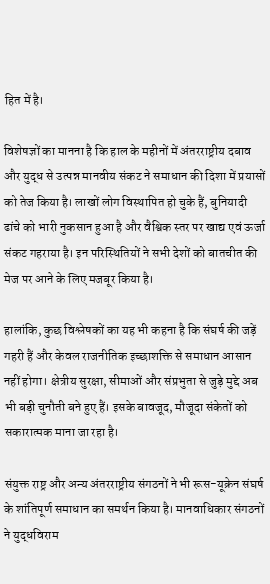हित में है।

विशेषज्ञों का मानना है कि हाल के महीनों में अंतरराष्ट्रीय दबाव और युद्ध से उत्पन्न मानवीय संकट ने समाधान की दिशा में प्रयासों को तेज किया है। लाखों लोग विस्थापित हो चुके हैं, बुनियादी ढांचे को भारी नुकसान हुआ है और वैश्विक स्तर पर खाद्य एवं ऊर्जा संकट गहराया है। इन परिस्थितियों ने सभी देशों को बातचीत की मेज पर आने के लिए मजबूर किया है।

हालांकि, कुछ विश्लेषकों का यह भी कहना है कि संघर्ष की जड़ें गहरी हैं और केवल राजनीतिक इच्छाशक्ति से समाधान आसान नहीं होगा। क्षेत्रीय सुरक्षा, सीमाओं और संप्रभुता से जुड़े मुद्दे अब भी बड़ी चुनौती बने हुए हैं। इसके बावजूद, मौजूदा संकेतों को सकारात्मक माना जा रहा है।

संयुक्त राष्ट्र और अन्य अंतरराष्ट्रीय संगठनों ने भी रूस-यूक्रेन संघर्ष के शांतिपूर्ण समाधान का समर्थन किया है। मानवाधिकार संगठनों ने युद्धविराम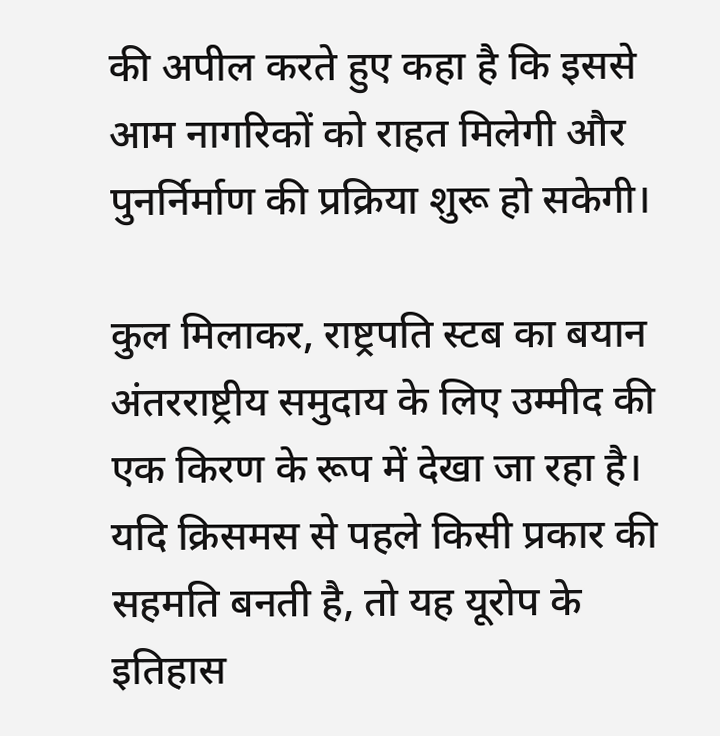की अपील करते हुए कहा है कि इससे आम नागरिकों को राहत मिलेगी और पुनर्निर्माण की प्रक्रिया शुरू हो सकेगी।

कुल मिलाकर, राष्ट्रपति स्टब का बयान अंतरराष्ट्रीय समुदाय के लिए उम्मीद की एक किरण के रूप में देखा जा रहा है। यदि क्रिसमस से पहले किसी प्रकार की सहमति बनती है, तो यह यूरोप के इतिहास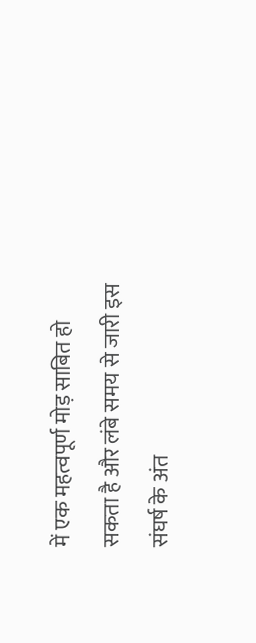में एक महत्वपूर्ण मोड़ साबित हो सकता है और लंबे समय से जारी इस संघर्ष के अंत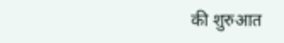की शुरुआत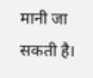मानी जा सकती है।